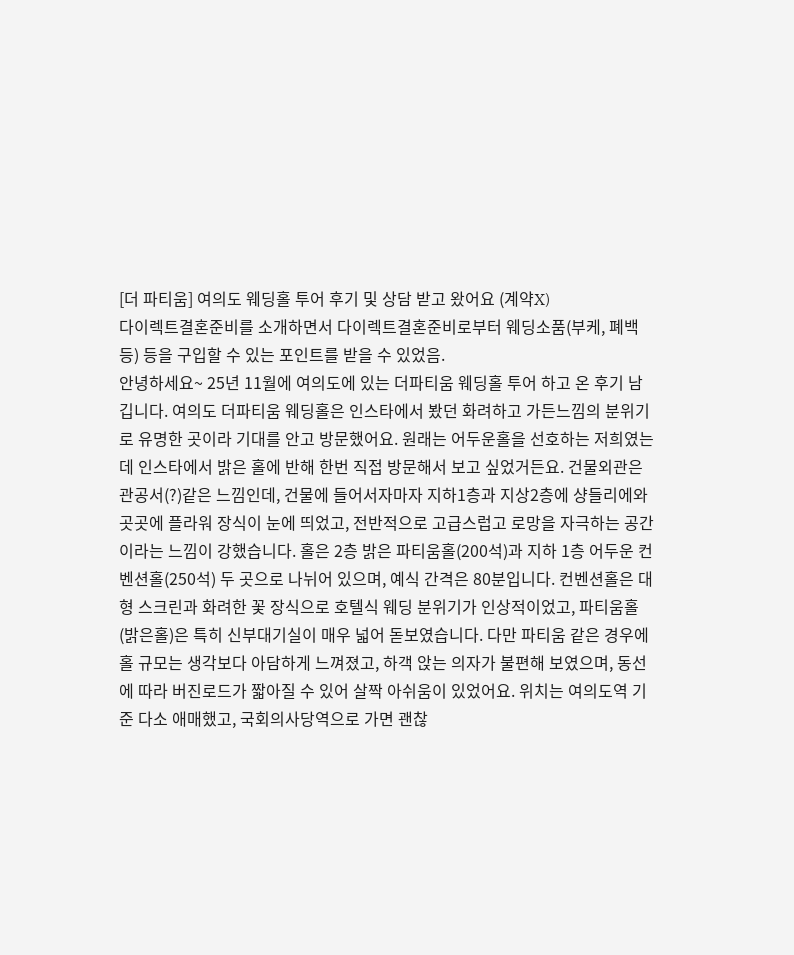[더 파티움] 여의도 웨딩홀 투어 후기 및 상담 받고 왔어요 (계약X)
다이렉트결혼준비를 소개하면서 다이렉트결혼준비로부터 웨딩소품(부케, 폐백 등) 등을 구입할 수 있는 포인트를 받을 수 있었음.
안녕하세요~ 25년 11월에 여의도에 있는 더파티움 웨딩홀 투어 하고 온 후기 남깁니다. 여의도 더파티움 웨딩홀은 인스타에서 봤던 화려하고 가든느낌의 분위기로 유명한 곳이라 기대를 안고 방문했어요. 원래는 어두운홀을 선호하는 저희였는데 인스타에서 밝은 홀에 반해 한번 직접 방문해서 보고 싶었거든요. 건물외관은 관공서(?)같은 느낌인데, 건물에 들어서자마자 지하1층과 지상2층에 샹들리에와 곳곳에 플라워 장식이 눈에 띄었고, 전반적으로 고급스럽고 로망을 자극하는 공간이라는 느낌이 강했습니다. 홀은 2층 밝은 파티움홀(200석)과 지하 1층 어두운 컨벤션홀(250석) 두 곳으로 나뉘어 있으며, 예식 간격은 80분입니다. 컨벤션홀은 대형 스크린과 화려한 꽃 장식으로 호텔식 웨딩 분위기가 인상적이었고, 파티움홀(밝은홀)은 특히 신부대기실이 매우 넓어 돋보였습니다. 다만 파티움 같은 경우에 홀 규모는 생각보다 아담하게 느껴졌고, 하객 앉는 의자가 불편해 보였으며, 동선에 따라 버진로드가 짧아질 수 있어 살짝 아쉬움이 있었어요. 위치는 여의도역 기준 다소 애매했고, 국회의사당역으로 가면 괜찮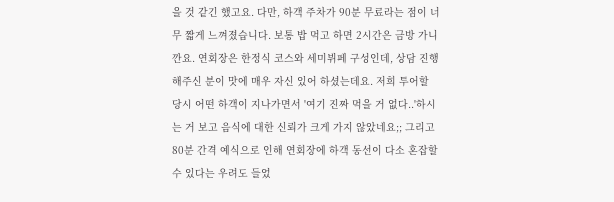을 것 같긴 했고요. 다만, 하객 주차가 90분 무료라는 점이 너무 짧게 느껴졌습니다. 보통 밥 먹고 하면 2시간은 금방 가니깐요. 연회장은 한정식 코스와 세미뷔페 구성인데, 상담 진행해주신 분이 맛에 매우 자신 있어 하셨는데요. 저희 투어할 당시 어떤 하객이 지나가면서 '여기 진짜 먹을 거 없다..'하시는 거 보고 음식에 대한 신뢰가 크게 가지 않았네요;; 그리고 80분 간격 예식으로 인해 연회장에 하객 동선이 다소 혼잡할 수 있다는 우려도 들었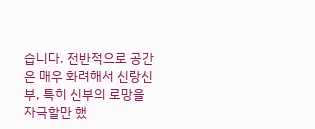습니다. 전반적으로 공간은 매우 화려해서 신랑신부, 특히 신부의 로망을 자극할만 했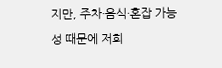지만, 주차·음식·혼잡 가능성 때문에 저희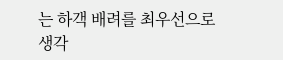는 하객 배려를 최우선으로 생각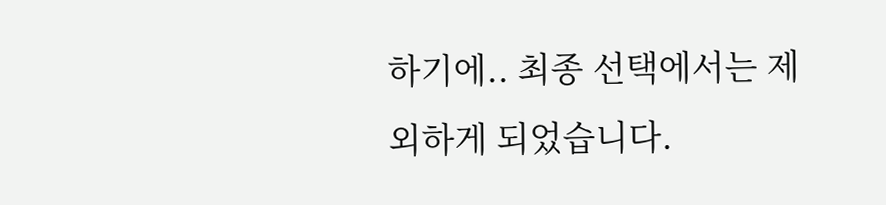하기에.. 최종 선택에서는 제외하게 되었습니다.